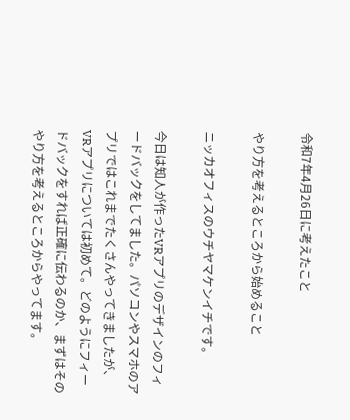令和7年4月26日に考えたこと

やり方を考えるところから始めること

ニッカオフィスのウチヤマケンイチです。

今日は知人が作ったVRアプリのデザインのフィードバックをしてました。パソコンやスマホのアプリではこれまでたくさんやってきましたが、VRアプリについては初めて。どのようにフィードバックをすれば正確に伝わるのか、まずはそのやり方を考えるところからやってます。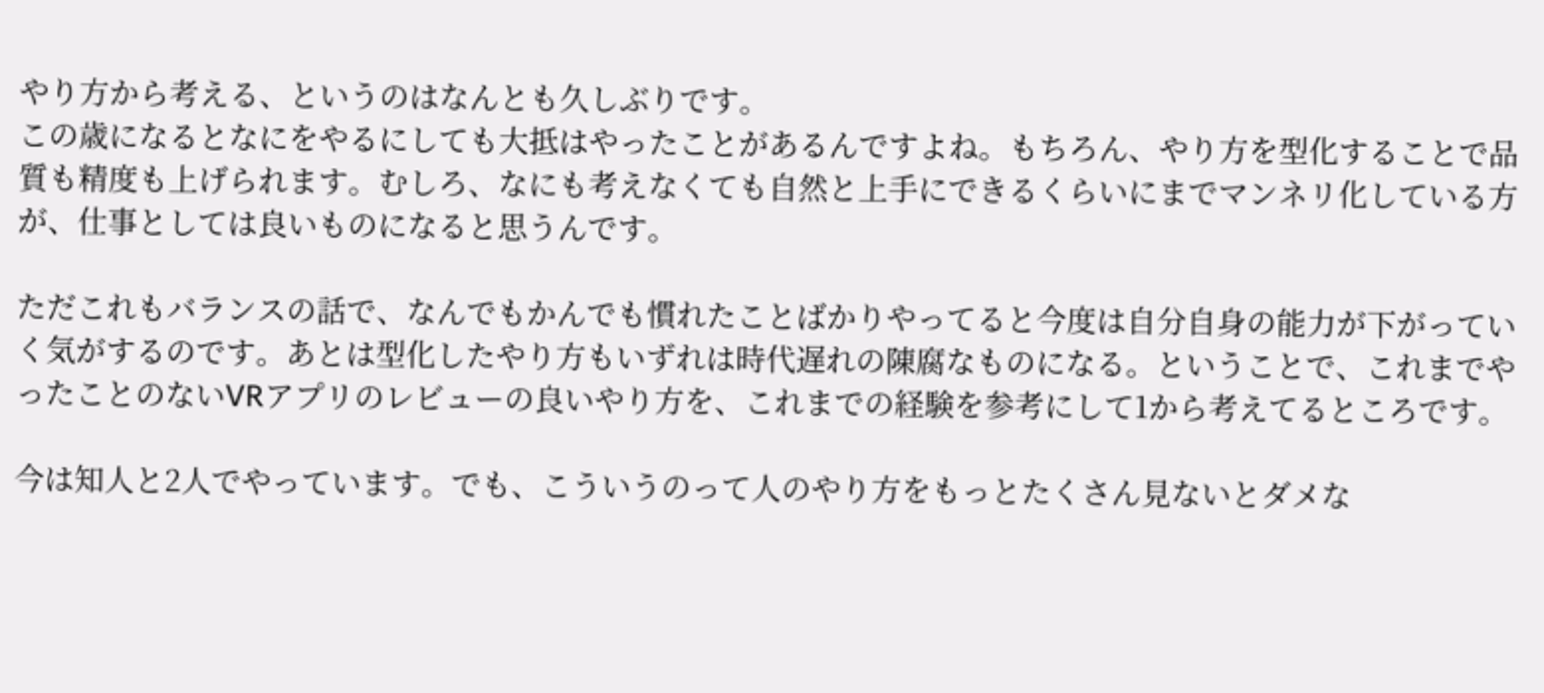やり方から考える、というのはなんとも久しぶりです。
この歳になるとなにをやるにしても大抵はやったことがあるんですよね。もちろん、やり方を型化することで品質も精度も上げられます。むしろ、なにも考えなくても自然と上手にできるくらいにまでマンネリ化している方が、仕事としては良いものになると思うんです。

ただこれもバランスの話で、なんでもかんでも慣れたことばかりやってると今度は自分自身の能力が下がっていく気がするのです。あとは型化したやり方もいずれは時代遅れの陳腐なものになる。ということで、これまでやったことのないVRアプリのレビューの良いやり方を、これまでの経験を参考にして1から考えてるところです。

今は知人と2人でやっています。でも、こういうのって人のやり方をもっとたくさん見ないとダメな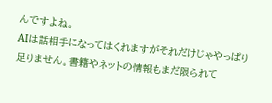んですよね。
AIは話相手になってはくれますがそれだけじゃやっぱり足りません。書籍やネットの情報もまだ限られて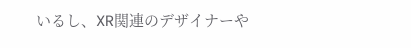いるし、XR関連のデザイナーや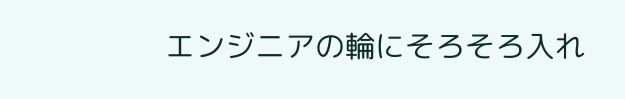エンジニアの輪にそろそろ入れ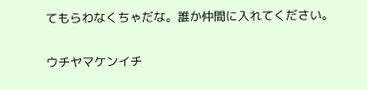てもらわなくちゃだな。誰か仲間に入れてください。

ウチヤマケンイチ